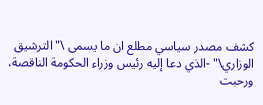كشف مصدر سياسي مطلع ان ما يسمى \"الترشيق الوزاري\" -الذي دعا إليه رئيس وزراء الحكومة الناقصة،
ورحبت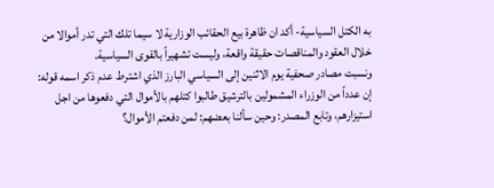به الكتل السياسية- أكد ان ظاهرة بيع الحقائب الوزارية لا سيما تلك التي تدر أموالا من خلال العقود والمناقصات حقيقة واقعة، وليست تشهيراً بالقوى السياسية.
ونسبت مصادر صحفية يوم الاثنين إلى السياسي البارز الذي اشترط عدم ذكر اسمه قوله: إن عدداً من الوزراء المشمولين بالترشيق طالبوا كتلهم بالأموال التي دفعوها من اجل استيزارهم، وتابع المصدر: وحين سألنا بعضهم: لمن دفعتم الأموال؟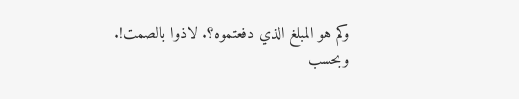وكم هو المبلغ الذي دفعتموه؟. لاذوا بالصمت!.
وبحسب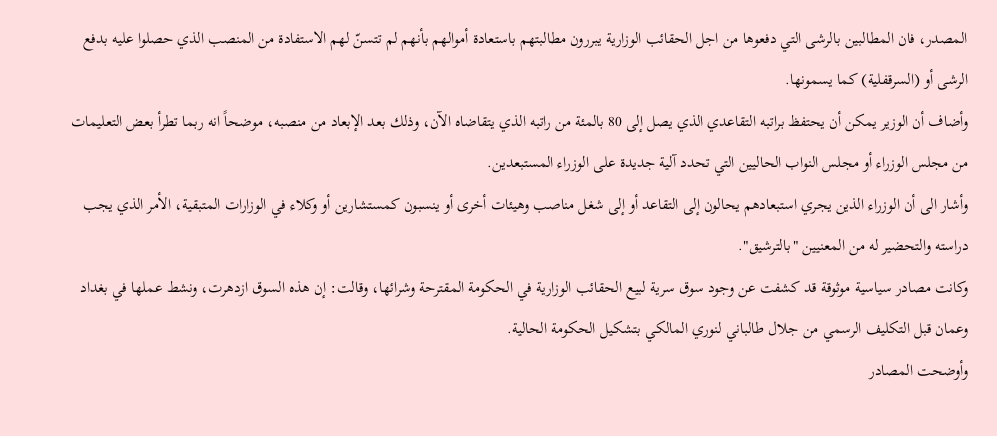المصدر، فان المطالبين بالرشى التي دفعوها من اجل الحقائب الوزارية يبررون مطالبتهم باستعادة أموالهم بأنهم لم تتسنّ لهم الاستفادة من المنصب الذي حصلوا عليه بدفع الرشى أو (السرقفلية) كما يسمونها.
وأضاف أن الوزير يمكن أن يحتفظ براتبه التقاعدي الذي يصل إلى 80 بالمئة من راتبه الذي يتقاضاه الآن، وذلك بعد الإبعاد من منصبه، موضحاً انه ربما تطرأ بعض التعليمات من مجلس الوزراء أو مجلس النواب الحاليين التي تحدد آلية جديدة على الوزراء المستبعدين.
وأشار الى أن الوزراء الذين يجري استبعادهم يحالون إلى التقاعد أو إلى شغل مناصب وهيئات أخرى أو ينسبون كمستشارين أو وكلاء في الوزارات المتبقية، الأمر الذي يجب دراسته والتحضير له من المعنيين "بالترشيق".
وكانت مصادر سياسية موثوقة قد كشفت عن وجود سوق سرية لبيع الحقائب الوزارية في الحكومة المقترحة وشرائها، وقالت: إن هذه السوق ازدهرت، ونشط عملها في بغداد وعمان قبل التكليف الرسمي من جلال طالباني لنوري المالكي بتشكيل الحكومة الحالية.
وأوضحت المصادر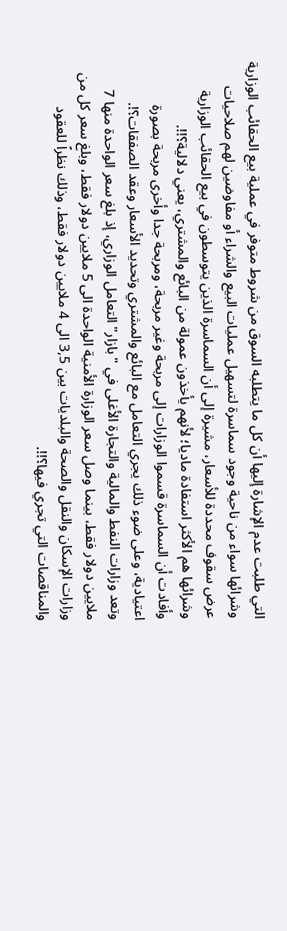التي طلبت عدم الإشارة إليها أن كل ما يتطلبه السوق من شروط متوفر في عملية بيع الحقائب الوزارية وشرائها سواء من ناحية وجود سماسرة لتسهيل عمليات البيع والشراء أو مفاوضين لهم صلاحيات عرض سقوف محددة للأسعار، مشيرة إلى أن السماسرة الذين يتوسطون في بيع الحقائب الوزارية وشرائها هم الأكثر استفادة ماديا؛ لأنهم يأخذون عمولة من البائع والمشتري، يعني دلالية؟!!.
وأفادت أن السماسرة قسموا الوزارات إلى مربحة وغير مربحة، ومربحة جدا وأخرى مربحة بصورة اعتيادية، وعلى ضوء ذلك يجري التعامل مع البائع والمشتري وتحديد الأسعار وعقد الصفقات؟!.
وتعد وزارات النفط والمالية والتجارة الأغلى في "بازار" التعامل الوزاري، إذ بلغ سعر الواحدة منها 7 ملايين دولار فقط، بينما وصل سعر الوزارة الأمنية الواحدة الى 5 ملايين دولار فقط، وبلغ سعر كل من وزارات الإسكان والنقل والصحة والبلديات بين 3,5 الى 4 ملايين دولار فقط، وذلك نظراً للعقود والمناقصات التي تجري فيها؟!!.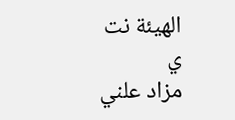الهيئة نت
ي
مزاد علني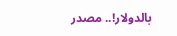بالدولار!.. مصدر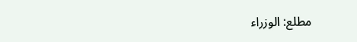مطلع: الوزراء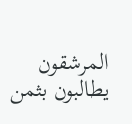المرشقون يطالبون بثمن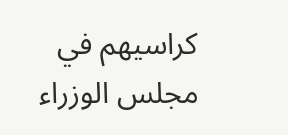كراسيهم في مجلس الوزراء